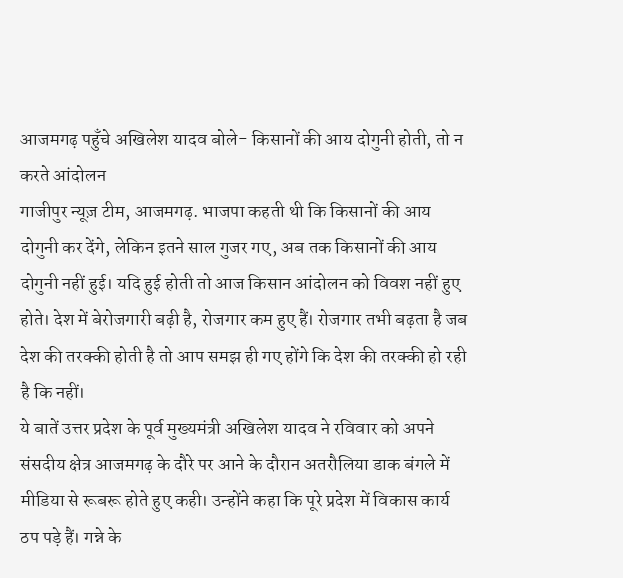आजमगढ़ पहुँचे अखिलेश यादव बोले- किसानों की आय दोगुनी होती, तो न करते आंदोलन
गाजीपुर न्यूज़ टीम, आजमगढ़. भाजपा कहती थी कि किसानों की आय दोगुनी कर देंगे, लेकिन इतने साल गुजर गए, अब तक किसानों की आय दोगुनी नहीं हुई। यदि हुई होती तो आज किसान आंदोलन को विवश नहीं हुए होते। देश में बेरोजगारी बढ़ी है, रोजगार कम हुए हैं। रोजगार तभी बढ़ता है जब देश की तरक्की होती है तो आप समझ ही गए होंगे कि देश की तरक्की हो रही है कि नहीं।
ये बातें उत्तर प्रदेश के पूर्व मुख्यमंत्री अखिलेश यादव ने रविवार को अपने संसदीय क्षेत्र आजमगढ़ के दौरे पर आने के दौरान अतरौलिया डाक बंगले में मीडिया से रूबरू होते हुए कही। उन्होंने कहा कि पूरे प्रदेश में विकास कार्य ठप पड़े हैं। गन्ने के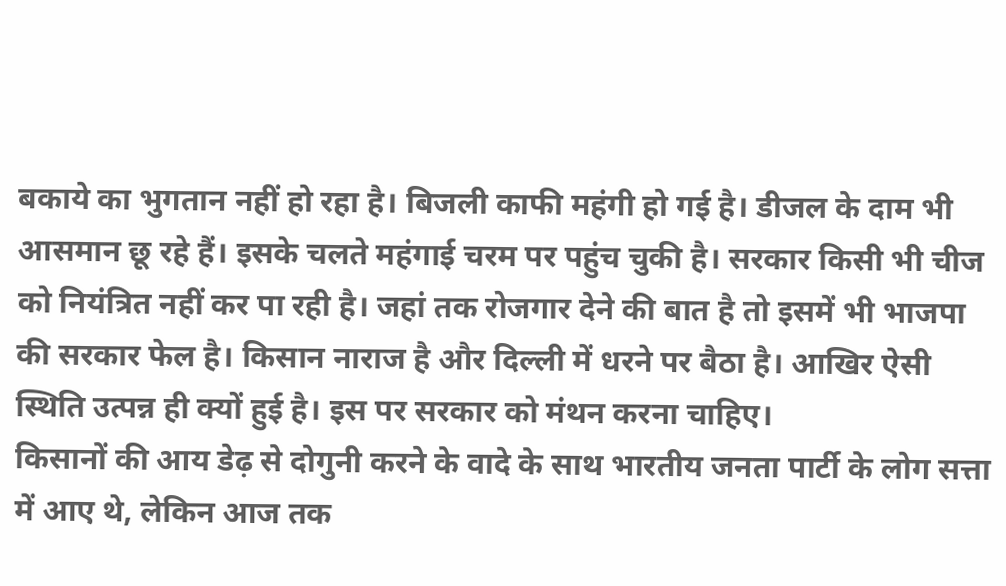बकाये का भुगतान नहीं हो रहा है। बिजली काफी महंगी हो गई है। डीजल के दाम भी आसमान छू रहे हैं। इसके चलते महंगाई चरम पर पहुंच चुकी है। सरकार किसी भी चीज को नियंत्रित नहीं कर पा रही है। जहां तक रोजगार देने की बात है तो इसमें भी भाजपा की सरकार फेल है। किसान नाराज है और दिल्ली में धरने पर बैठा है। आखिर ऐसी स्थिति उत्पन्न ही क्यों हुई है। इस पर सरकार को मंथन करना चाहिए।
किसानों की आय डेढ़ से दोगुनी करने के वादे के साथ भारतीय जनता पार्टी के लोग सत्ता में आए थे, लेकिन आज तक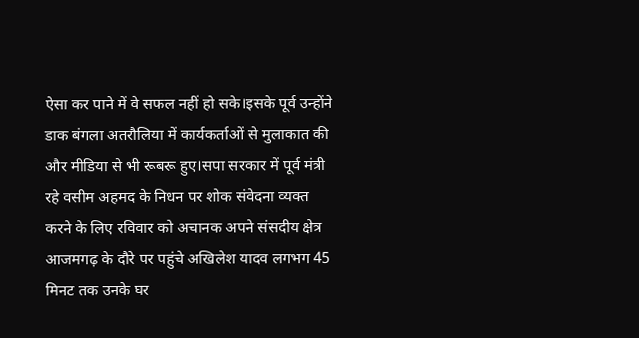ऐसा कर पाने में वे सफल नहीं हो सके।इसके पूर्व उन्होंने डाक बंगला अतरौलिया में कार्यकर्ताओं से मुलाकात की और मीडिया से भी रूबरू हुए।सपा सरकार में पूर्व मंत्री रहे वसीम अहमद के निधन पर शोक संवेदना व्यक्त करने के लिए रविवार को अचानक अपने संसदीय क्षेत्र आजमगढ़ के दौरे पर पहुंचे अखिलेश यादव लगभग 45 मिनट तक उनके घर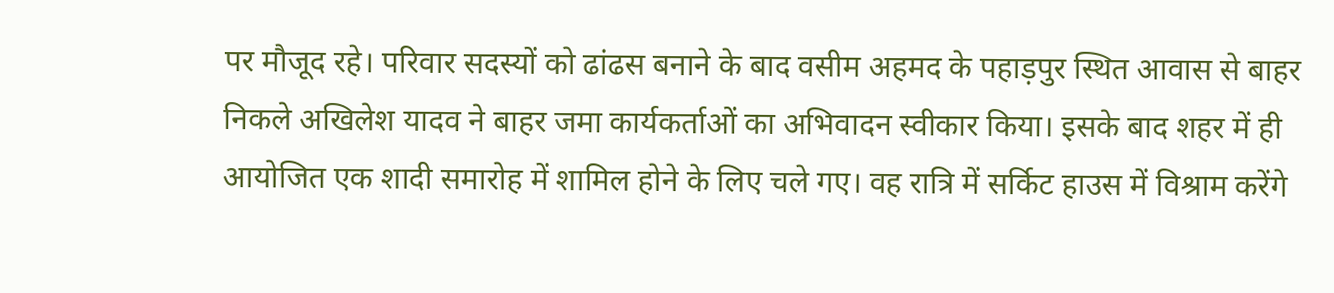पर मौजूद रहे। परिवार सदस्यों को ढांढस बनाने के बाद वसीम अहमद के पहाड़पुर स्थित आवास से बाहर निकले अखिलेश यादव ने बाहर जमा कार्यकर्ताओं का अभिवादन स्वीकार किया। इसके बाद शहर में ही आयोजित एक शादी समारोह में शामिल होने के लिए चले गए। वह रात्रि में सर्किट हाउस में विश्राम करेंगे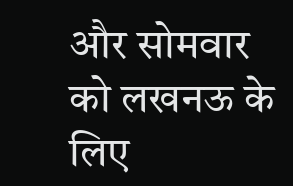और सोमवार को लखनऊ के लिए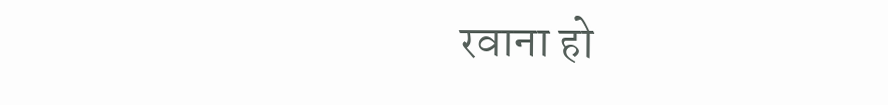रवाना हो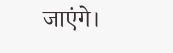जाएंगे।